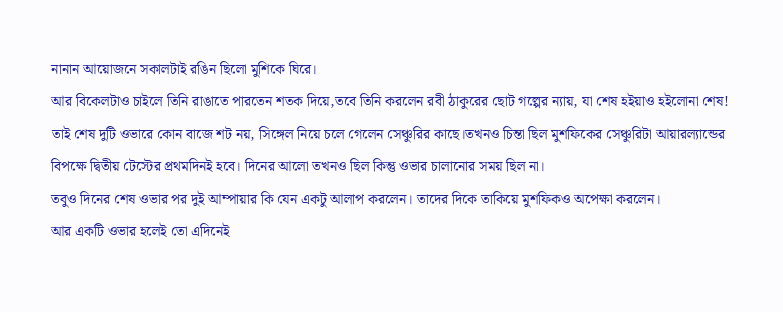নানান আয়োজনে সকালটাই রঙিন ছিলো মুশিকে ঘিরে।
আর বিকেলটাও চাইলে তিনি রাঙাতে পারতেন শতক দিয়ে,তবে তিনি করলেন রবী ঠাকুরের ছোট গল্পের ন্যায়, যা শেষ হইয়াও হইলোনা শেষ!
তাই শেষ দুটি ওভারে কোন বাজে শট নয়, সিঙ্গেল নিয়ে চলে গেলেন সেঞ্চুরির কাছে।তখনও চিন্তা ছিল মুশফিকের সেঞ্চুরিটা আয়ারল্যান্ডের বিপক্ষে দ্বিতীয় টেস্টের প্রথমদিনই হবে। দিনের আলো তখনও ছিল কিন্তু ওভার চালানোর সময় ছিল না।
তবুও দিনের শেষ ওভার পর দুই আম্পায়ার কি যেন একটু আলাপ করলেন। তাদের দিকে তাকিয়ে মুশফিকও অপেক্ষা করলেন।
আর একটি ওভার হলেই তো এদিনেই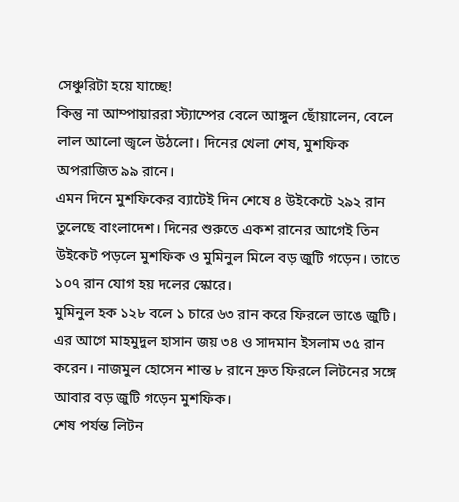সেঞ্চুরিটা হয়ে যাচ্ছে!
কিন্তু না আম্পায়াররা স্ট্যাম্পের বেলে আঙ্গুল ছোঁয়ালেন, বেলে লাল আলো জ্বলে উঠলো। দিনের খেলা শেষ, মুশফিক অপরাজিত ৯৯ রানে।
এমন দিনে মুশফিকের ব্যাটেই দিন শেষে ৪ উইকেটে ২৯২ রান তুলেছে বাংলাদেশ। দিনের শুরুতে একশ রানের আগেই তিন উইকেট পড়লে মুশফিক ও মুমিনুল মিলে বড় জুটি গড়েন। তাতে ১০৭ রান যোগ হয় দলের স্কোরে।
মুমিনুল হক ১২৮ বলে ১ চারে ৬৩ রান করে ফিরলে ভাঙে জুটি। এর আগে মাহমুদুল হাসান জয় ৩৪ ও সাদমান ইসলাম ৩৫ রান করেন। নাজমুল হোসেন শান্ত ৮ রানে দ্রুত ফিরলে লিটনের সঙ্গে আবার বড় জুটি গড়েন মুশফিক।
শেষ পর্যন্ত লিটন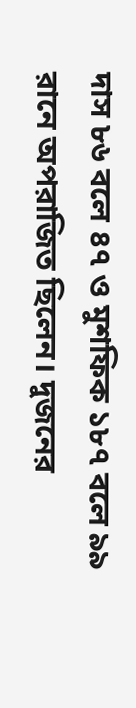দাস ৮৬ বলে ৪৭ ও মুশফিক ১৮৭ বলে ৯৯ রানে অপরাজিত ছিলেন। দুজনের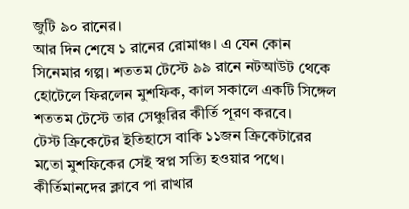জুটি ৯০ রানের।
আর দিন শেষে ১ রানের রোমাঞ্চ। এ যেন কোন সিনেমার গল্প। শততম টেস্টে ৯৯ রানে নটআউট থেকে হোটেলে ফিরলেন মুশফিক, কাল সকালে একটি সিঙ্গেল শততম টেস্টে তার সেঞ্চুরির কীর্তি পূরণ করবে।
টেস্ট ক্রিকেটের ইতিহাসে বাকি ১১জন ক্রিকেটারের মতো মুশফিকের সেই স্বপ্ন সত্যি হওয়ার পথে। কীর্তিমানদের ক্লাবে পা রাখার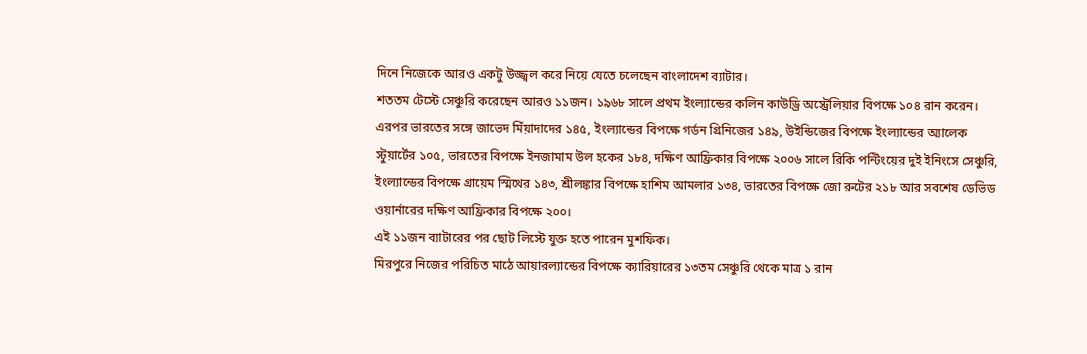দিনে নিজেকে আরও একটু উজ্জ্বল করে নিয়ে যেতে চলেছেন বাংলাদেশ ব্যাটার।
শততম টেস্টে সেঞ্চুরি করেছেন আরও ১১জন। ১৯৬৮ সালে প্রথম ইংল্যান্ডের কলিন কাউড্রি অস্ট্রেলিয়ার বিপক্ষে ১০৪ রান করেন।
এরপর ভারতের সঙ্গে জাভেদ মিঁয়াদাদের ১৪৫, ইংল্যান্ডের বিপক্ষে গর্ডন গ্রিনিজের ১৪৯, উইন্ডিজের বিপক্ষে ইংল্যান্ডের অ্যালেক স্টুয়ার্টের ১০৫, ভারতের বিপক্ষে ইনজামাম উল হকের ১৮৪, দক্ষিণ আফ্রিকার বিপক্ষে ২০০৬ সালে রিকি পন্টিংয়ের দুই ইনিংসে সেঞ্চুরি, ইংল্যান্ডের বিপক্ষে গ্রায়েম স্মিথের ১৪৩, শ্রীলঙ্কার বিপক্ষে হাশিম আমলার ১৩৪, ভারতের বিপক্ষে জো রুটের ২১৮ আর সবশেষ ডেভিড ওয়ার্নারের দক্ষিণ আফ্রিকার বিপক্ষে ২০০।
এই ১১জন ব্যাটারের পর ছোট লিস্টে যুক্ত হতে পারেন মুশফিক।
মিরপুরে নিজের পরিচিত মাঠে আয়ারল্যান্ডের বিপক্ষে ক্যারিয়ারের ১৩তম সেঞ্চুরি থেকে মাত্র ১ রান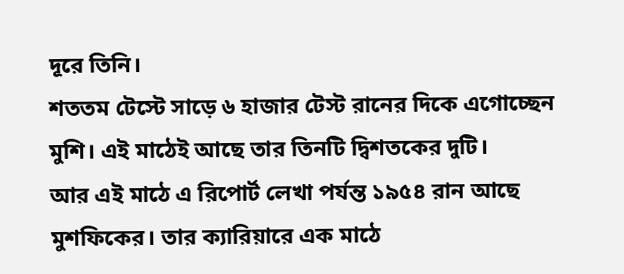দূরে তিনি।
শততম টেস্টে সাড়ে ৬ হাজার টেস্ট রানের দিকে এগোচ্ছেন মুশি। এই মাঠেই আছে তার তিনটি দ্বিশতকের দুটি।
আর এই মাঠে এ রিপোর্ট লেখা পর্যন্ত ১৯৫৪ রান আছে মুশফিকের। তার ক্যারিয়ারে এক মাঠে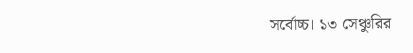সর্বোচ্চ। ১৩ সেঞ্চুরির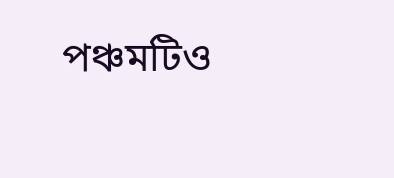পঞ্চমটিও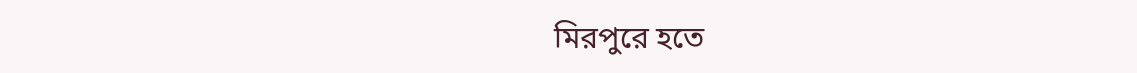মিরপুরে হতে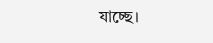যাচ্ছে।